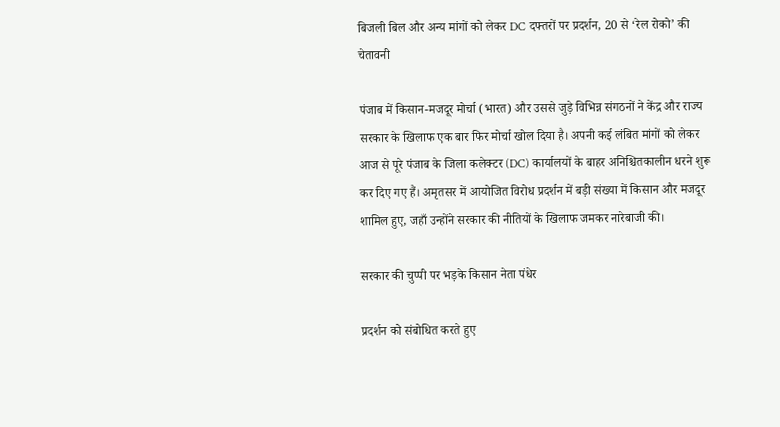बिजली बिल और अन्य मांगों को लेकर DC दफ्तरों पर प्रदर्शन, 20 से ‘रेल रोको’ की चेतावनी

पंजाब में किसान-मजदूर मोर्चा (भारत) और उससे जुड़े विभिन्न संगठनों ने केंद्र और राज्य सरकार के खिलाफ एक बार फिर मोर्चा खोल दिया है। अपनी कई लंबित मांगों को लेकर आज से पूरे पंजाब के जिला कलेक्टर (DC) कार्यालयों के बाहर अनिश्चितकालीन धरने शुरू कर दिए गए हैं। अमृतसर में आयोजित विरोध प्रदर्शन में बड़ी संख्या में किसान और मजदूर शामिल हुए, जहाँ उन्होंने सरकार की नीतियों के खिलाफ जमकर नारेबाजी की।

सरकार की चुप्पी पर भड़के किसान नेता पंधेर

प्रदर्शन को संबोधित करते हुए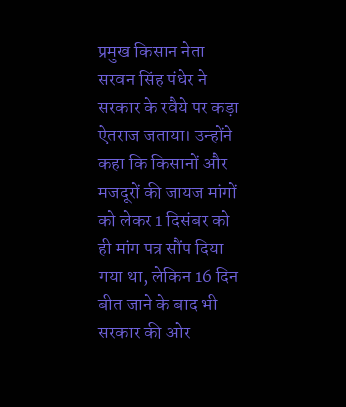प्रमुख किसान नेता सरवन सिंह पंधेर ने सरकार के रवैये पर कड़ा ऐतराज जताया। उन्होंने कहा कि किसानों और मजदूरों की जायज मांगों को लेकर 1 दिसंबर को ही मांग पत्र सौंप दिया गया था, लेकिन 16 दिन बीत जाने के बाद भी सरकार की ओर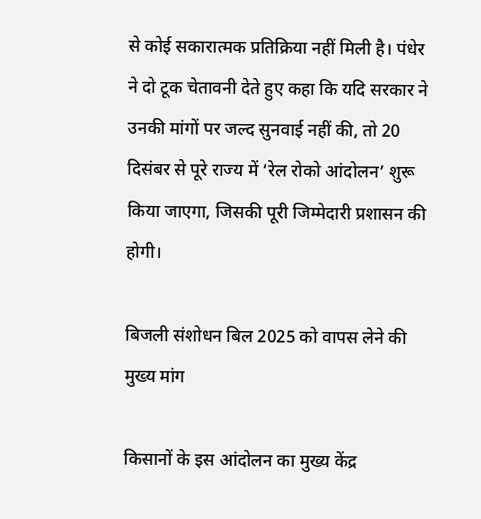से कोई सकारात्मक प्रतिक्रिया नहीं मिली है। पंधेर ने दो टूक चेतावनी देते हुए कहा कि यदि सरकार ने उनकी मांगों पर जल्द सुनवाई नहीं की, तो 20 दिसंबर से पूरे राज्य में ‘रेल रोको आंदोलन’ शुरू किया जाएगा, जिसकी पूरी जिम्मेदारी प्रशासन की होगी।

बिजली संशोधन बिल 2025 को वापस लेने की मुख्य मांग

किसानों के इस आंदोलन का मुख्य केंद्र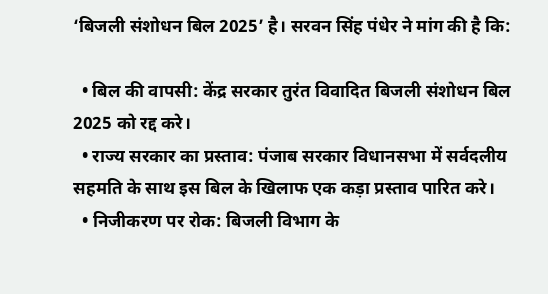‘बिजली संशोधन बिल 2025’ है। सरवन सिंह पंधेर ने मांग की है कि:

  • बिल की वापसी: केंद्र सरकार तुरंत विवादित बिजली संशोधन बिल 2025 को रद्द करे।
  • राज्य सरकार का प्रस्ताव: पंजाब सरकार विधानसभा में सर्वदलीय सहमति के साथ इस बिल के खिलाफ एक कड़ा प्रस्ताव पारित करे।
  • निजीकरण पर रोक: बिजली विभाग के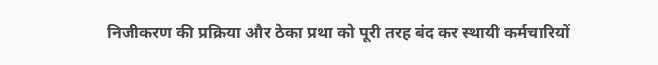निजीकरण की प्रक्रिया और ठेका प्रथा को पूरी तरह बंद कर स्थायी कर्मचारियों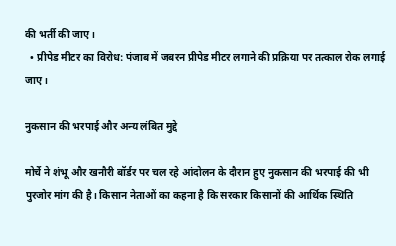की भर्ती की जाए।
  • प्रीपेड मीटर का विरोध: पंजाब में जबरन प्रीपेड मीटर लगाने की प्रक्रिया पर तत्काल रोक लगाई जाए।

नुकसान की भरपाई और अन्य लंबित मुद्दे

मोर्चे ने शंभू और खनौरी बॉर्डर पर चल रहे आंदोलन के दौरान हुए नुकसान की भरपाई की भी पुरजोर मांग की है। किसान नेताओं का कहना है कि सरकार किसानों की आर्थिक स्थिति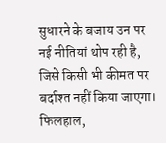सुधारने के बजाय उन पर नई नीतियां थोप रही है, जिसे किसी भी कीमत पर बर्दाश्त नहीं किया जाएगा। फिलहाल,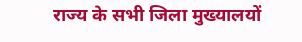राज्य के सभी जिला मुख्यालयों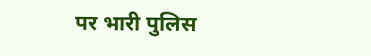पर भारी पुलिस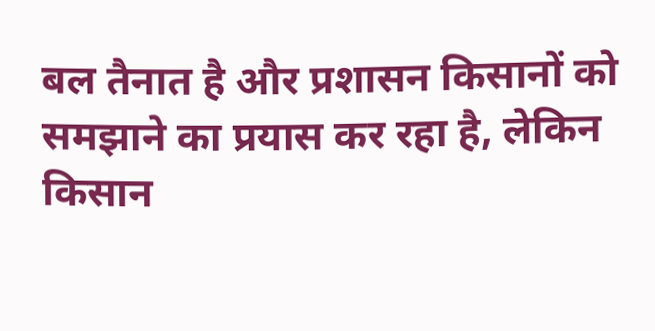बल तैनात है और प्रशासन किसानों को समझाने का प्रयास कर रहा है, लेकिन किसान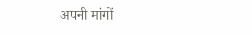अपनी मांगों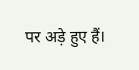पर अड़े हुए हैं।